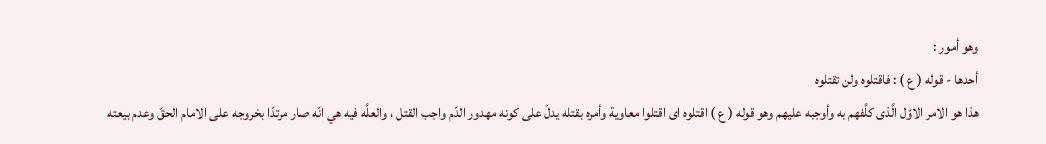وهو أمور :
أحدها - قوله ( ع ) : فاقتلوه ولن تقتلوه
هذا هو الامر الاوّل الَّذى كلَّفهم به وأوجبه عليهم وهو قوله ( ع ) اقتلوه اى اقتلوا معاوية وأمره بقتله يدلّ على كونه مهدور الدّم واجب القتل ، والعلَّه فيه هي انّه صار مرتدّا بخروجه على الامام الحقّ وعدم بيعته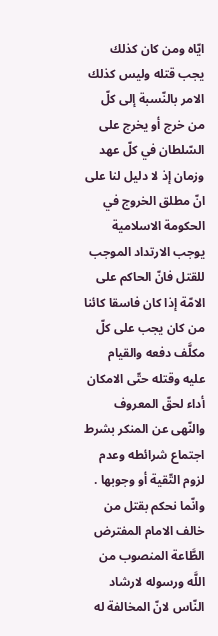ايّاه ومن كان كذلك يجب قتله وليس كذلك الامر بالنّسبة إلى كلّ من خرج أو يخرج على السّلطان في كلّ عهد وزمان إذ لا دليل لنا على انّ مطلق الخروج في الحكومة الاسلامية يوجب الارتداد الموجب للقتل فانّ الحاكم على الامّة إذا كان فاسقا كائنا من كان يجب على كلّ مكلَّف دفعه والقيام عليه وقتله حتّى الامكان أداء لحقّ المعروف والنّهى عن المنكر بشرط اجتماع شرائطه وعدم لزوم التّقية أو وجوبها .
وانّما نحكم بقتل من خالف الامام المفترض الطَّاعة المنصوب من اللَّه ورسوله لارشاد النّاس لانّ المخالفة له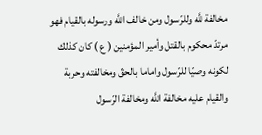مخالفة للَّه وللرّسول ومن خالف اللَّه ورسوله بالقيام فهو مرتدّ محكوم بالقتل وأمير المؤمنين ( ع ) كان كذلك لكونه وصيّا للرّسول واماما بالحقّ ومخالفته وحربة والقيام عليه مخالفة اللَّه ومخالفة الرّسول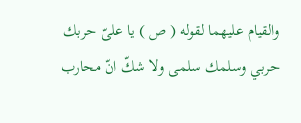والقيام عليهما لقوله ( ص ) يا علىّ حربك حربي وسلمك سلمى ولا شكّ انّ محارب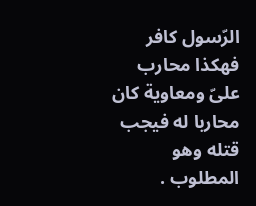الرّسول كافر فهكذا محارب علىّ ومعاوية كان محاربا له فيجب قتله وهو المطلوب .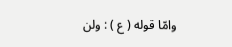وامّا قوله ( ع ) : ولن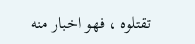تقتلوه ، فهو اخبار منه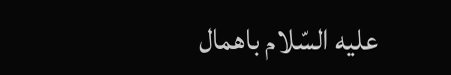عليه السّلام باهمال